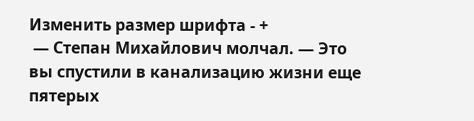Изменить размер шрифта - +
 — Степан Михайлович молчал. — Это вы спустили в канализацию жизни еще пятерых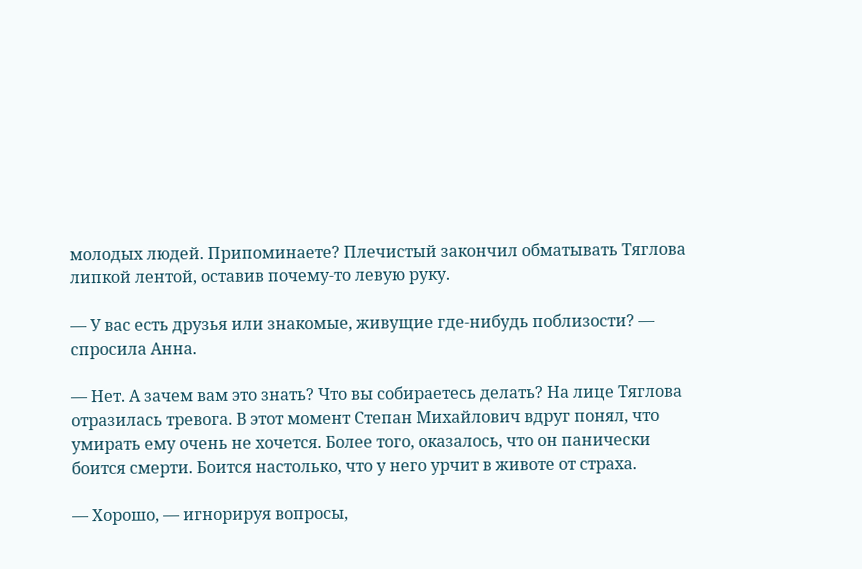молодых людей. Припоминаете? Плечистый закончил обматывать Тяглова липкой лентой, оставив почему-то левую руку.

— У вас есть друзья или знакомые, живущие где-нибудь поблизости? — спросила Анна.

— Нет. А зачем вам это знать? Что вы собираетесь делать? На лице Тяглова отразилась тревога. В этот момент Степан Михайлович вдруг понял, что умирать ему очень не хочется. Более того, оказалось, что он панически боится смерти. Боится настолько, что у него урчит в животе от страха.

— Хорошо, — игнорируя вопросы,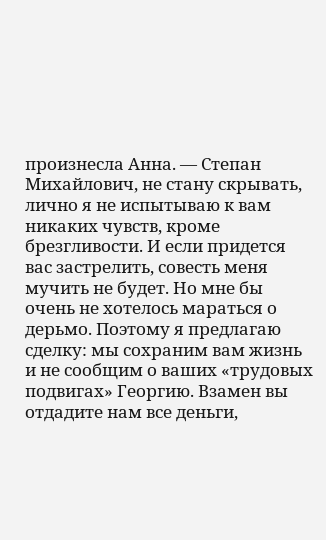произнесла Анна. — Степан Михайлович, не стану скрывать, лично я не испытываю к вам никаких чувств, кроме брезгливости. И если придется вас застрелить, совесть меня мучить не будет. Но мне бы очень не хотелось мараться о дерьмо. Поэтому я предлагаю сделку: мы сохраним вам жизнь и не сообщим о ваших «трудовых подвигах» Георгию. Взамен вы отдадите нам все деньги,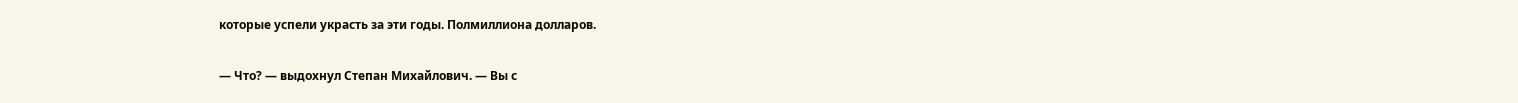которые успели украсть за эти годы. Полмиллиона долларов.

— Что? — выдохнул Степан Михайлович. — Вы с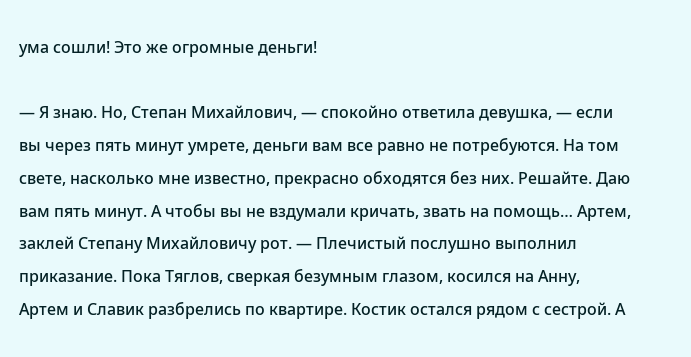ума сошли! Это же огромные деньги!

— Я знаю. Но, Степан Михайлович, — спокойно ответила девушка, — если вы через пять минут умрете, деньги вам все равно не потребуются. На том свете, насколько мне известно, прекрасно обходятся без них. Решайте. Даю вам пять минут. А чтобы вы не вздумали кричать, звать на помощь… Артем, заклей Степану Михайловичу рот. — Плечистый послушно выполнил приказание. Пока Тяглов, сверкая безумным глазом, косился на Анну, Артем и Славик разбрелись по квартире. Костик остался рядом с сестрой. А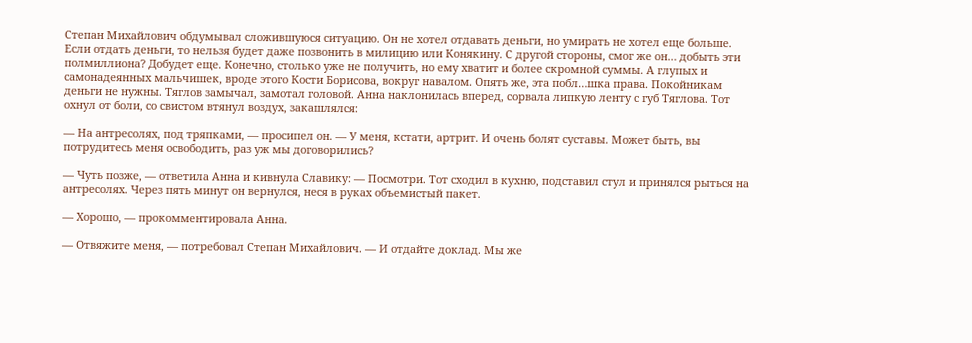Степан Михайлович обдумывал сложившуюся ситуацию. Он не хотел отдавать деньги, но умирать не хотел еще больше. Если отдать деньги, то нельзя будет даже позвонить в милицию или Конякину. С другой стороны, смог же он… добыть эти полмиллиона? Добудет еще. Конечно, столько уже не получить, но ему хватит и более скромной суммы. А глупых и самонадеянных мальчишек, вроде этого Кости Борисова, вокруг навалом. Опять же, эта побл…шка права. Покойникам деньги не нужны. Тяглов замычал, замотал головой. Анна наклонилась вперед, сорвала липкую ленту с губ Тяглова. Тот охнул от боли, со свистом втянул воздух, закашлялся:

— На антресолях, под тряпками, — просипел он. — У меня, кстати, артрит. И очень болят суставы. Может быть, вы потрудитесь меня освободить, раз уж мы договорились?

— Чуть позже, — ответила Анна и кивнула Славику: — Посмотри. Тот сходил в кухню, подставил стул и принялся рыться на антресолях. Через пять минут он вернулся, неся в руках объемистый пакет.

— Хорошо, — прокомментировала Анна.

— Отвяжите меня, — потребовал Степан Михайлович. — И отдайте доклад. Мы же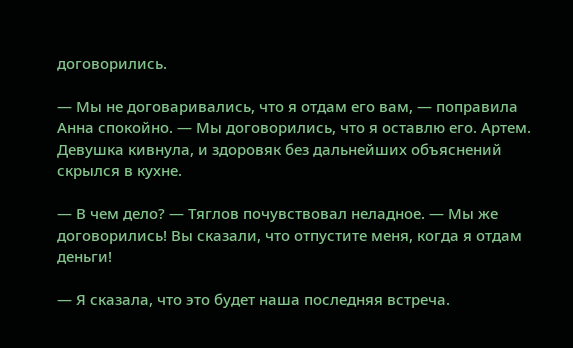договорились.

— Мы не договаривались, что я отдам его вам, — поправила Анна спокойно. — Мы договорились, что я оставлю его. Артем. Девушка кивнула, и здоровяк без дальнейших объяснений скрылся в кухне.

— В чем дело? — Тяглов почувствовал неладное. — Мы же договорились! Вы сказали, что отпустите меня, когда я отдам деньги!

— Я сказала, что это будет наша последняя встреча.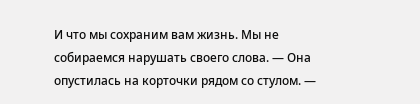И что мы сохраним вам жизнь. Мы не собираемся нарушать своего слова. — Она опустилась на корточки рядом со стулом. —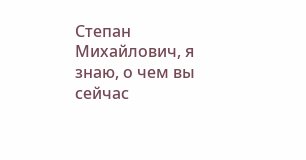Степан Михайлович, я знаю, о чем вы сейчас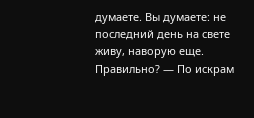думаете. Вы думаете: не последний день на свете живу, наворую еще. Правильно? — По искрам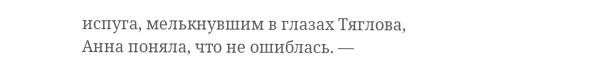испуга, мелькнувшим в глазах Тяглова, Анна поняла, что не ошиблась. —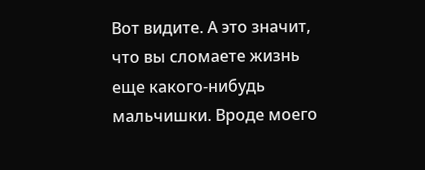Вот видите. А это значит, что вы сломаете жизнь еще какого-нибудь мальчишки. Вроде моего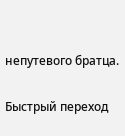непутевого братца.

Быстрый переход